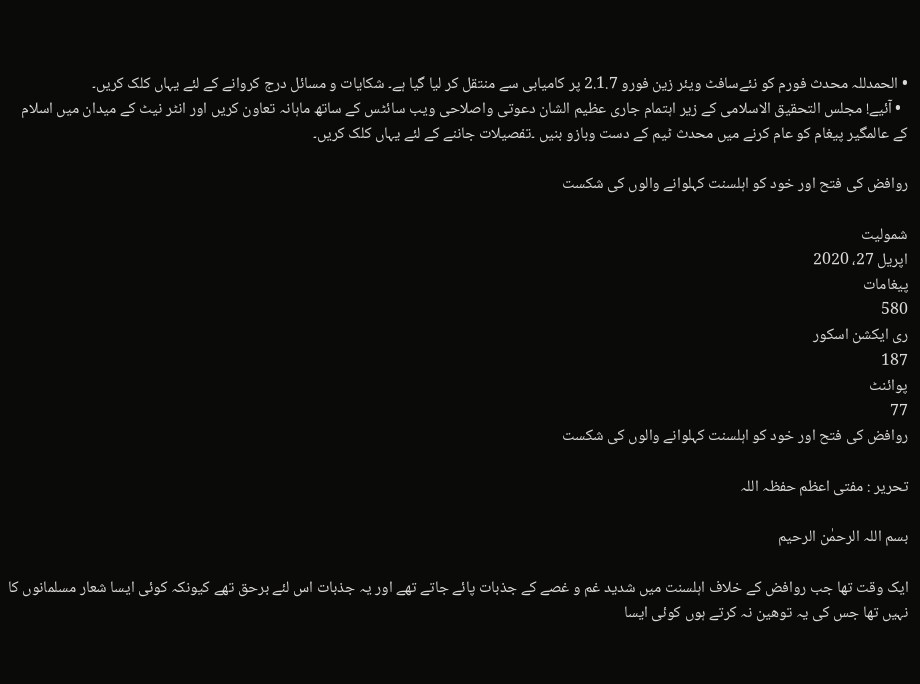• الحمدللہ محدث فورم کو نئےسافٹ ویئر زین فورو 2.1.7 پر کامیابی سے منتقل کر لیا گیا ہے۔ شکایات و مسائل درج کروانے کے لئے یہاں کلک کریں۔
  • آئیے! مجلس التحقیق الاسلامی کے زیر اہتمام جاری عظیم الشان دعوتی واصلاحی ویب سائٹس کے ساتھ ماہانہ تعاون کریں اور انٹر نیٹ کے میدان میں اسلام کے عالمگیر پیغام کو عام کرنے میں محدث ٹیم کے دست وبازو بنیں ۔تفصیلات جاننے کے لئے یہاں کلک کریں۔

روافض کی فتح اور خود کو اہلسنت کہلوانے والوں کی شکست

شمولیت
اپریل 27، 2020
پیغامات
580
ری ایکشن اسکور
187
پوائنٹ
77
روافض کی فتح اور خود کو اہلسنت کہلوانے والوں کی شکست

تحریر : مفتی اعظم حفظہ اللہ

بسم اللہ الرحمٰن الرحیم

ایک وقت تھا جب روافض کے خلاف اہلسنت میں شدید غم و غصے کے جذبات پائے جاتے تھے اور یہ جذبات اس لئے برحق تھے کیونکہ کوئی ایسا شعار مسلمانوں کا نہیں تھا جس کی یہ توھین نہ کرتے ہوں کوئی ایسا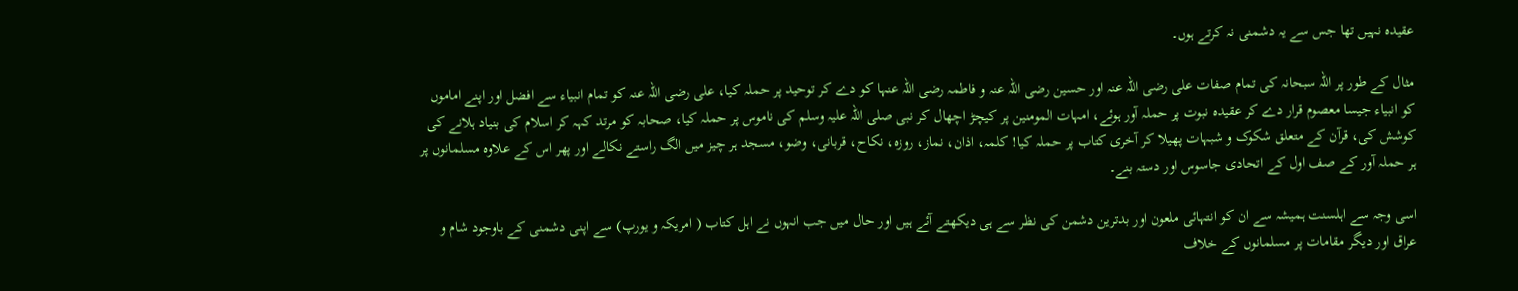عقیدہ نہیں تھا جس سے یہ دشمنی نہ کرتے ہوں۔

مثال کے طور پر اللہ سبحانہ کی تمام صفات علی رضی اللہ عنہ اور حسین رضی اللہ عنہ و فاطمہ رضی اللہ عنہا کو دے کر توحید پر حملہ کیا، علی رضی اللہ عنہ کو تمام انبیاء سے افضل اور اپنے اماموں کو انبیاء جیسا معصوم قرار دے کر عقیدہ نبوت پر حملہ آور ہوئے، امہات المومنین پر کیچڑ اچھال کر نبی صلی اللہ علیہ وسلم کی ناموس پر حملہ کیا، صحابہ کو مرتد کہہ کر اسلام کی بنیاد ہلانے کی کوشش کی، قرآن کے متعلق شکوک و شبہات پھیلا کر آخری کتاب پر حملہ کیا! کلمہ، اذان، نماز، روزہ، نکاح، قربانی، وضو، مسجد ہر چیز میں الگ راستے نکالے اور پھر اس کے علاوہ مسلمانوں پر ہر حملہ آور کے صف اول کے اتحادی جاسوس اور دستہ بنے۔

اسی وجہ سے اہلسنت ہمیشہ سے ان کو انتہائی ملعون اور بدترین دشمن کی نظر سے ہی دیکھتے آئے ہیں اور حال میں جب انہوں نے اہل کتاب ( امریکہ و یورپ) سے اپنی دشمنی کے باوجود شام و عراق اور دیگر مقامات پر مسلمانوں کے خلاف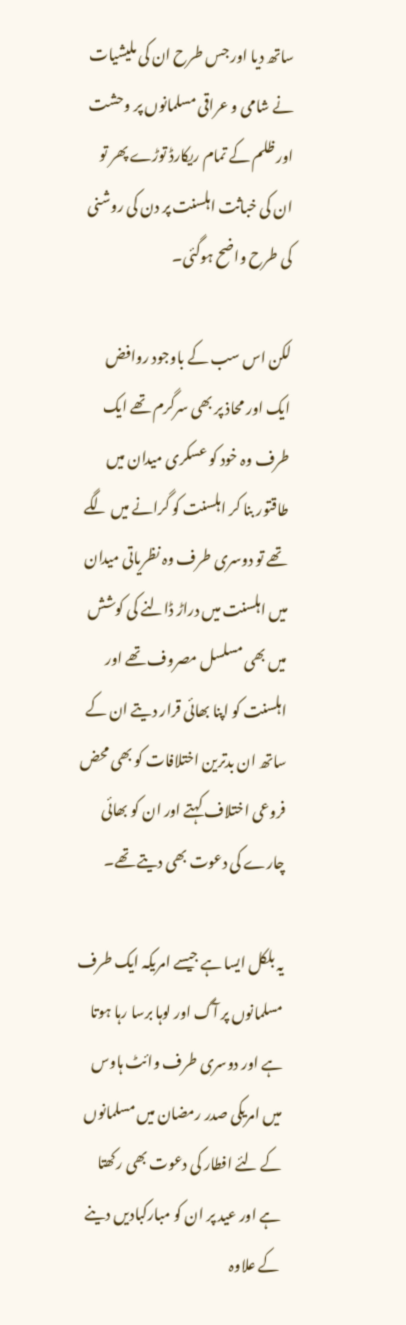ساتھ دیا اور جس طرح ان کی ملیشیات نے شامی و عراقی مسلمانوں پر وحشت اور ظلم کے تمام ریکارڈ توڑے پھر تو ان کی خباثت اہلسنت پر دن کی روشنی کی طرح واضح ہوگئی۔

لکن اس سب کے باوجود روافض ایک اور محاذ پر بھی سرگرم تھے ایک طرف وہ خود کو عسکری میدان میں طاقتور بنا کر اہلسنت کو گرانے میں لگے تھے تو دوسری طرف وہ نظریاتی میدان میں اہلسنت میں دراڑ ڈالنے کی کوشش میں بھی مسلسل مصروف تھے اور اہلسنت کو اپنا بھائی قرار دیتے ان کے ساتھ ان بدترین اختلافات کو بھی محض فروعی اختلاف کہتے اور ان کو بھائی چارے کی دعوت بھی دیتے تھے۔

یہ بلکل ایسا ہے جیسے امریکہ ایک طرف مسلمانوں پر آگ اور لوہا برسا رہا ہوتا ہے اور دوسری طرف وائٹ ہاوس میں امریکی صدر رمضان میں مسلمانوں کے لئے افطار کی دعوت بھی رکھتا ہے اور عید پر ان کو مبارکبادیں دینے کے علاوہ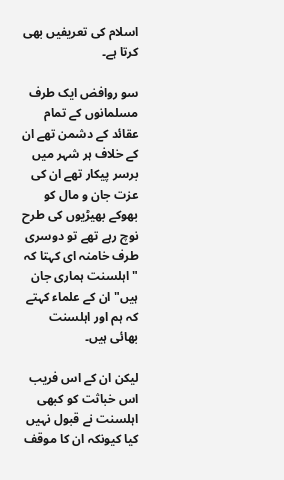اسلام کی تعریفیں بھی کرتا ہے۔

سو روافض ایک طرف مسلمانوں کے تمام عقائد کے دشمن تھے ان کے خلاف ہر شہر میں برسر پیکار تھے ان کی عزت جان و مال کو بھوکے بھیڑیوں کی طرح نوچ رہے تھے تو دوسری طرف خامنہ ای کہتا کہ "اہلسنت ہماری جان ہیں" ان کے علماء کہتے کہ ہم اور اہلسنت بھائی ہیں۔

لیکن ان کے اس فریب اس خباثت کو کبھی اہلسنت نے قبول نہیں کیا کیونکہ ان کا موقف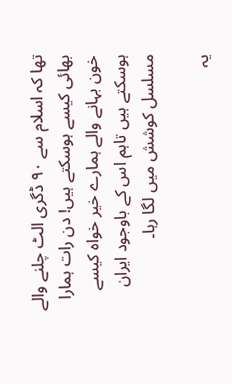تھا کہ اسلام سے ۹۰ ڈگری الٹ چلنے والے بھائی کیسے ہوسکتے ہیں! دن رات ہمارا خون بہانے والے ہمارے خیر خواہ کیسے ہوسکتے ہیں تاہم اس کے باوجود ایران مسلسل کوشش میں لگا رہا۔

یہ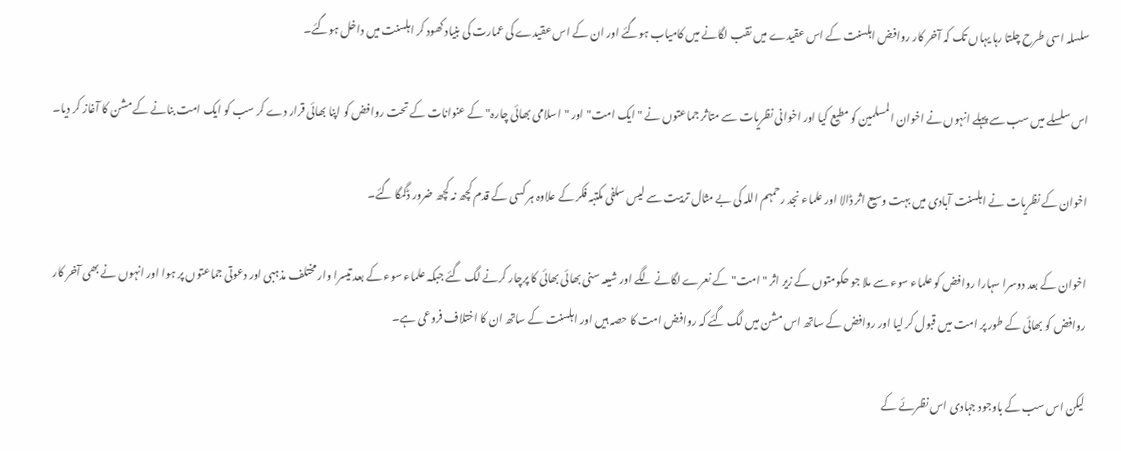سلسلہ اسی طرح چلتا رہا یہاں تک کہ آخر کار روافض اہلسنت کے اس عقیدے میں نقب لگانے میں کامیاب ہوگئے اور ان کے اس عقیدے کی عمارت کی بنیاد کھود کر اہلسنت میں داخل ہوگئے۔

اس سلسلے میں سب سے پہلے انہوں نے اخوان المسلمین کو مطیع کیا اور اخوانی نظریات سے متاثر جماعتوں نے "ایک امت" اور "اسلامی بھائی چارہ" کے عنوانات کے تحت روافض کو اپنا بھائی قرار دے کر سب کو ایک امت بنانے کے مشن کا آغاز کر دیا۔

اخوان کے نظریات نے اہلسنت آبادی میں بہت وسیع اثر ڈالا اور علماء نجد رحمہم اللہ کی بے مثال تربیت سے لیس سلفی مکتبہ فکر کے علاوہ ہر کسی کے قدم کچھ نہ کچھ ضرور ڈگمگا گئے۔

اخوان کے بعد دوسرا سہارا روافض کو علماء سوء سے ملا جو حکومتوں کے زیر اثر "امت" کے نعرے لگانے لگے اور شیعہ سنی بھائی بھائی کا پرچار کرنے لگ گئے جبکہ علماء سوء کے بعد تیسرا وار مختلف مذہبی اور دعوتی جماعتوں پر ہوا اور انہوں نے بھی آخر کار روافض کو بھائی کے طور پر امت میں قبول کر لیا اور روافض کے ساتھ اس مشن میں لگ گئے کہ روافض امت کا حصہ ہیں اور اہلسنت کے ساتھ ان کا اختلاف فروعی ہے۔

لیکن اس سب کے باوجود جہادی اس نظرئے کے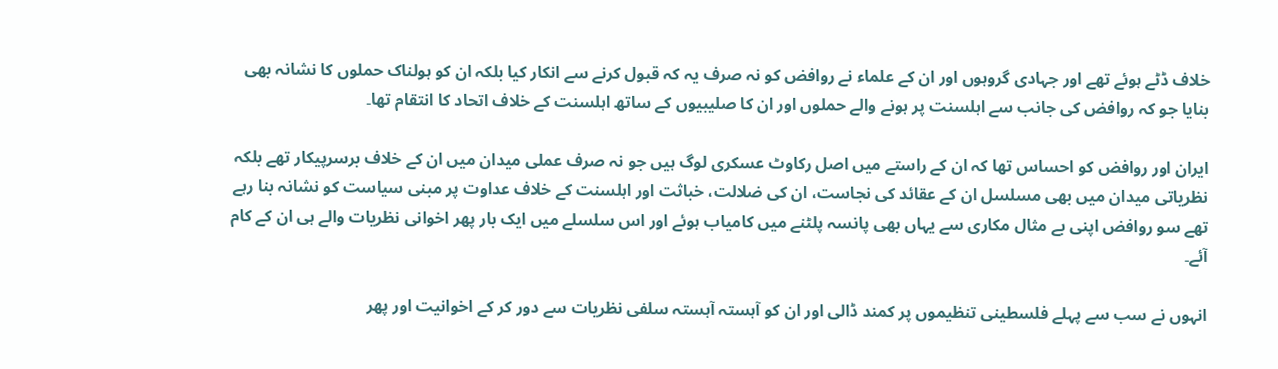خلاف ڈٹے ہوئے تھے اور جہادی گروہوں اور ان کے علماء نے روافض کو نہ صرف یہ کہ قبول کرنے سے انکار کیا بلکہ ان کو ہولناک حملوں کا نشانہ بھی بنایا جو کہ روافض کی جانب سے اہلسنت پر ہونے والے حملوں اور ان کا صلیبیوں کے ساتھ اہلسنت کے خلاف اتحاد کا انتقام تھا۔

ایران اور روافض کو احساس تھا کہ ان کے راستے میں اصل رکاوٹ عسکری لوگ ہیں جو نہ صرف عملی میدان میں ان کے خلاف برسرپیکار تھے بلکہ نظریاتی میدان میں بھی مسلسل ان کے عقائد کی نجاست، ان کی ضلالت، خباثت اور اہلسنت کے خلاف عداوت پر مبنی سیاست کو نشانہ بنا رہے تھے سو روافض اپنی بے مثال مکاری سے یہاں بھی پانسہ پلٹنے میں کامیاب ہوئے اور اس سلسلے میں ایک بار پھر اخوانی نظریات والے ہی ان کے کام آئے۔

انہوں نے سب سے پہلے فلسطینی تنظیموں پر کمند ڈالی اور ان کو آہستہ آہستہ سلفی نظریات سے دور کر کے اخوانیت اور پھر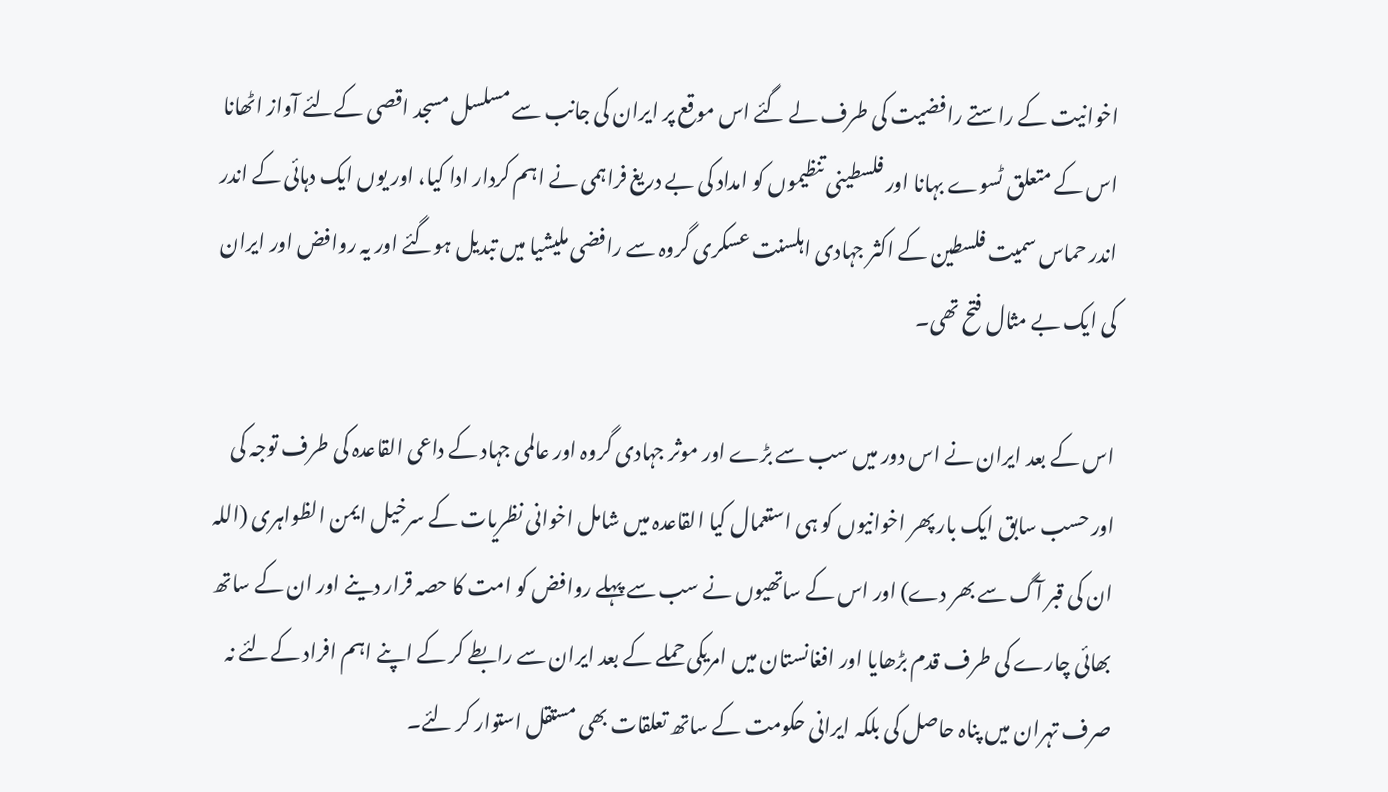اخوانیت کے راستے رافضیت کی طرف لے گئے اس موقع پر ایران کی جانب سے مسلسل مسجد اقصی کےلئے آواز اٹھانا اس کے متعلق ٹسوے بہانا اور فلسطینی تنظیموں کو امداد کی بے دریغ فراہمی نے اہم کردار ادا کیا، اور یوں ایک دہائی کے اندر اندر حماس سمیت فلسطین کے اکثر جہادی اہلسنت عسکری گروہ سے رافضی ملیشیا میں تبدیل ہوگئے اور یہ روافض اور ایران کی ایک بے مثال فتح تھی۔

اس کے بعد ایران نے اس دور میں سب سے بڑے اور موثر جہادی گروہ اور عالمی جہاد کے داعی القاعدہ کی طرف توجہ کی اور حسب سابق ایک بار پھر اخوانیوں کو ہی استعمال کیا القاعدہ میں شامل اخوانی نظریات کے سرخیل ایمن الظواہری (اللہ ان کی قبر آگ سے بھر دے) اور اس کے ساتھیوں نے سب سے پہلے روافض کو امت کا حصہ قرار دینے اور ان کے ساتھ بھائی چارے کی طرف قدم بڑھایا اور افغانستان میں امریکی حملے کے بعد ایران سے رابطے کر کے اپنے اہم افراد کےلئے نہ صرف تہران میں پناہ حاصل کی بلکہ ایرانی حکومت کے ساتھ تعلقات بھی مستقل استوار کر لئے۔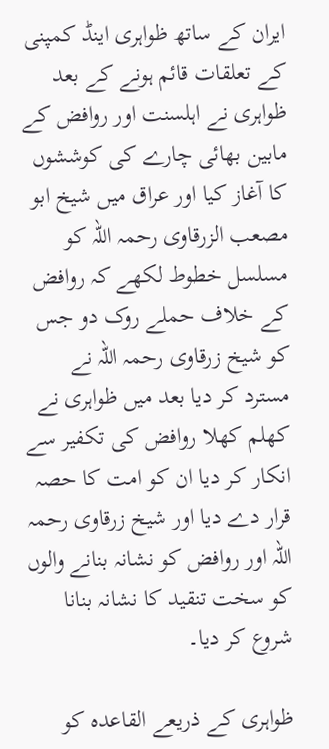ایران کے ساتھ ظواہری اینڈ کمپنی کے تعلقات قائم ہونے کے بعد ظواہری نے اہلسنت اور روافض کے مابین بھائی چارے کی کوششوں کا آغاز کیا اور عراق میں شیخ ابو مصعب الزرقاوی رحمہ اللہ کو مسلسل خطوط لکھے کہ روافض کے خلاف حملے روک دو جس کو شیخ زرقاوی رحمہ اللہ نے مسترد کر دیا بعد میں ظواہری نے کھلم کھلا روافض کی تکفیر سے انکار کر دیا ان کو امت کا حصہ قرار دے دیا اور شیخ زرقاوی رحمہ اللہ اور روافض کو نشانہ بنانے والوں کو سخت تنقید کا نشانہ بنانا شروع کر دیا۔

ظواہری کے ذریعے القاعدہ کو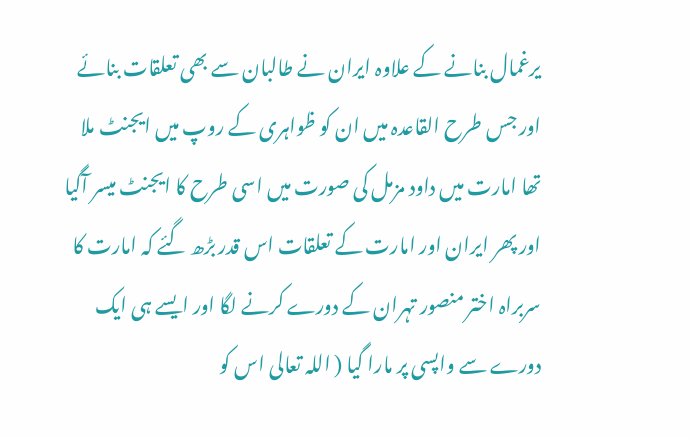یرغمال بنانے کے علاوہ ایران نے طالبان سے بھی تعلقات بنائے اور جس طرح القاعدہ میں ان کو ظواہری کے روپ میں ایجنٹ ملا تھا امارت میں داود مزمل کی صورت میں اسی طرح کا ایجنٹ میسر آگیا اور پھر ایران اور امارت کے تعلقات اس قدر بڑھ گئے کہ امارت کا سربراہ اختر منصور تہران کے دورے کرنے لگا اور ایسے ہی ایک دورے سے واپسی پر مارا گیا ( اللہ تعالی اس کو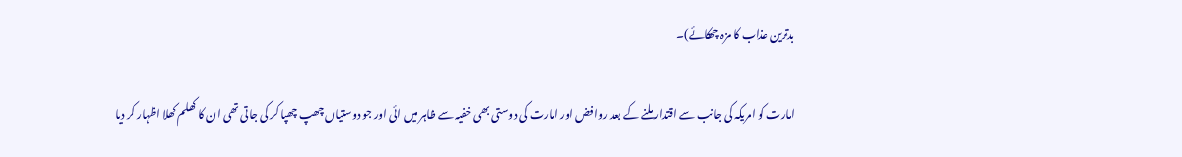بدترین عذاب کا مزہ چھکائے)۔

امارت کو امریکہ کی جانب سے اقتدار ملنے کے بعد روافض اور امارت کی دوستی بھی خفیہ سے ظاہر میں ائی اور جو دوستیاں چھپ چھپا کر کی جاتی تھی ان کا کھلم کھلا اظہار کر دیا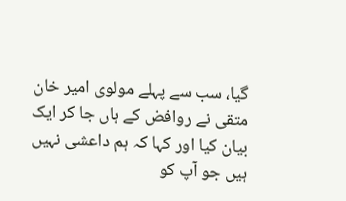گیا، سب سے پہلے مولوی امیر خان متقی نے روافض کے ہاں جا کر ایک بیان کیا اور کہا کہ ہم داعشی نہیں ہیں جو آپ کو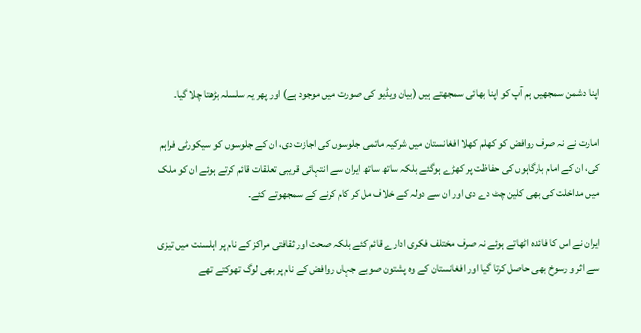اپنا دشمن سمجھیں ہم آپ کو اپنا بھائی سمجھتے ہیں (بیان ویڈیو کی صورت میں موجود ہے) اور پھر یہ سلسلہ بڑھتا چلا گیا۔

امارت نے نہ صرف روافض کو کھلم کھلا افغانستان میں شرکیہ ماتمی جلوسوں کی اجازت دی، ان کے جلوسوں کو سیکورٹی فراہم کی، ان کے امام بارگاہوں کی حفاظت پر کھڑے ہوگئے بلکہ ساتھ ساتھ ایران سے انتہائی قریبی تعلقات قائم کرتے ہوئے ان کو ملک میں مداخلت کی بھی کلین چٹ دے دی اور ان سے دولہ کے خلاف مل کر کام کرنے کے سمجھوتے کئے۔

ایران نے اس کا فائدہ اٹھاتے ہوئے نہ صرف مختلف فکری ادارے قائم کئے بلکہ صحت اور ثقافتی مراکز کے نام پر اہلسنت میں تیزی سے اثر و رسوخ بھی حاصل کرتا گیا اور افغانستان کے وہ پشتون صوبے جہاں روافض کے نام پر بھی لوگ تھوکتے تھے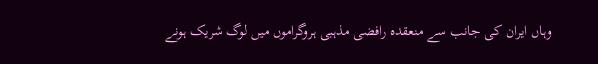وہاں ایران کی جانب سے منعقدہ رافضی مذہبی ہروگراموں میں لوگ شریک ہونے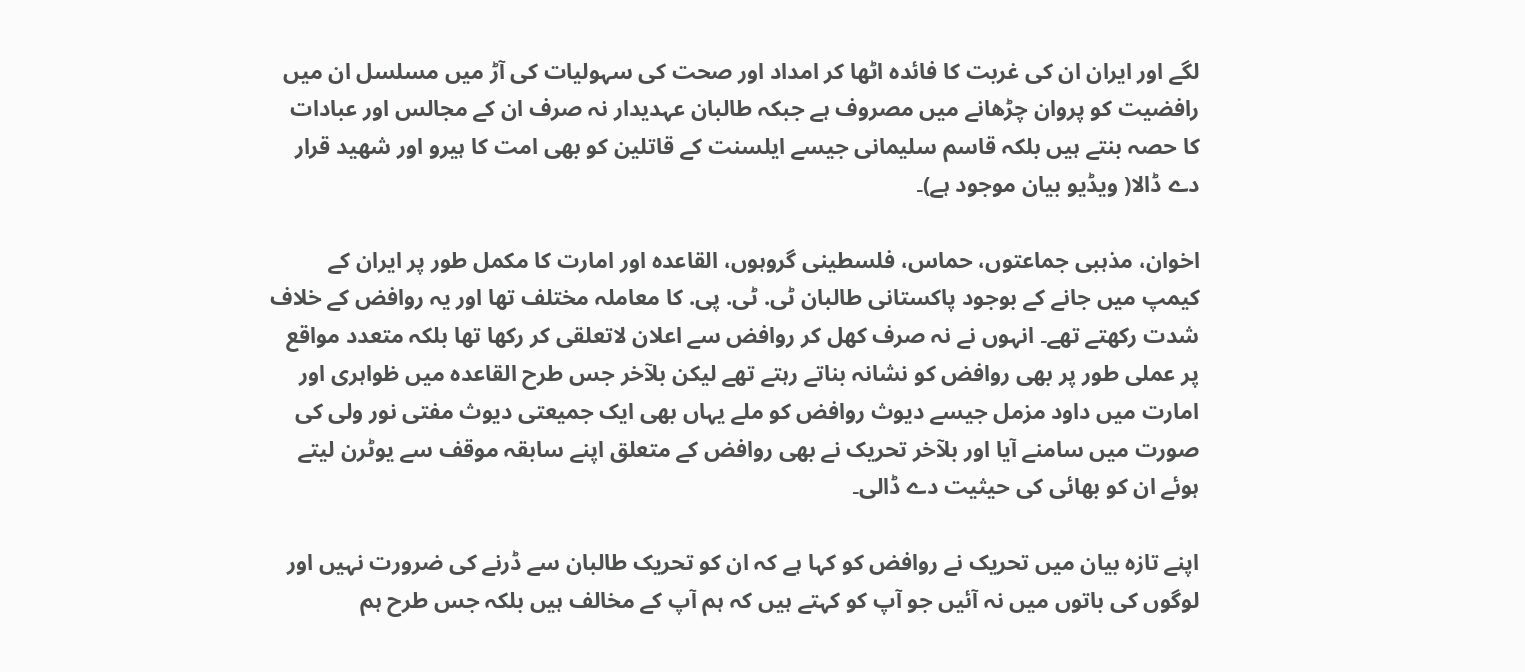لگے اور ایران ان کی غربت کا فائدہ اٹھا کر امداد اور صحت کی سہولیات کی آڑ میں مسلسل ان میں رافضیت کو پروان چڑھانے میں مصروف ہے جبکہ طالبان عہدیدار نہ صرف ان کے مجالس اور عبادات کا حصہ بنتے ہیں بلکہ قاسم سلیمانی جیسے ایلسنت کے قاتلین کو بھی امت کا ہیرو اور شھید قرار دے ڈالا( ویڈیو بیان موجود ہے)۔

اخوان، مذہبی جماعتوں، حماس، فلسطینی گروہوں، القاعدہ اور امارت کا مکمل طور پر ایران کے کیمپ میں جانے کے بوجود پاکستانی طالبان ٹی. ٹی. پی. کا معاملہ مختلف تھا اور یہ روافض کے خلاف شدت رکھتے تھے۔ انہوں نے نہ صرف کھل کر روافض سے اعلان لاتعلقی کر رکھا تھا بلکہ متعدد مواقع پر عملی طور پر بھی روافض کو نشانہ بناتے رہتے تھے لیکن بلآخر جس طرح القاعدہ میں ظواہری اور امارت میں داود مزمل جیسے دیوث روافض کو ملے یہاں بھی ایک جمیعتی دیوث مفتی نور ولی کی صورت میں سامنے آیا اور بلآخر تحریک نے بھی روافض کے متعلق اپنے سابقہ موقف سے یوٹرن لیتے ہوئے ان کو بھائی کی حیثیت دے ڈالی۔

اپنے تازہ بیان میں تحریک نے روافض کو کہا ہے کہ ان کو تحریک طالبان سے ڈرنے کی ضرورت نہیں اور لوگوں کی باتوں میں نہ آئیں جو آپ کو کہتے ہیں کہ ہم آپ کے مخالف ہیں بلکہ جس طرح ہم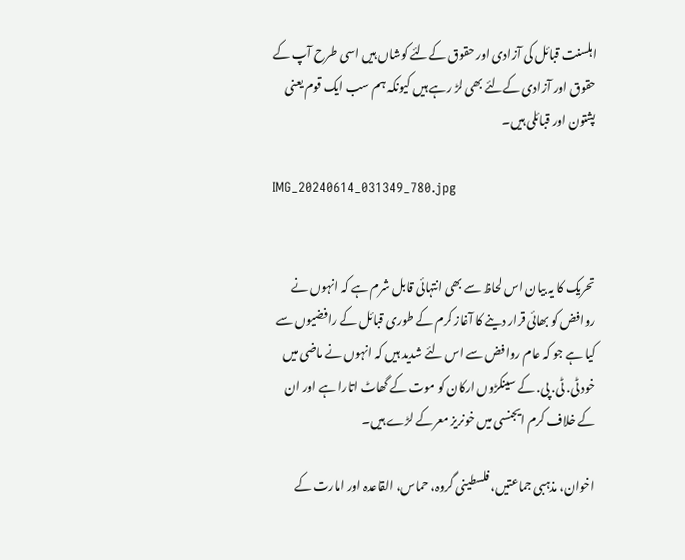اہلسنت قبائل کی آزادی اور حقوق کےلئے کوشاں ہیں اسی طرح آپ کے حقوق اور آزادی کےلئے بھی لڑ رہے ہیں کیونکہ ہم سب ایک قوم یعنی پشتون اور قبائلی ہیں۔

IMG_20240614_031349_780.jpg


تحریک کا یہ بیان اس لحاظ سے بھی انتہائی قابل شرم ہے کہ انہوں نے روافض کو بھائی قرار دینے کا آغاز کرم کے طوری قبائل کے رافضیوں سے کیا ہے جو کہ عام روافض سے اس لئے شدید ہیں کہ انہوں نے ماضی میں خود ٹی. ٹی. پی. کے سینکڑوں ارکان کو موت کے گھاٹ اتارا ہے اور ان کے خلاف کرم ایجنسی میں خونریز معرکے لڑے ہیں۔

اخوان، مذہبی جماعتیں، فلسطینی گروہ، حماس، القاعدہ اور امارت کے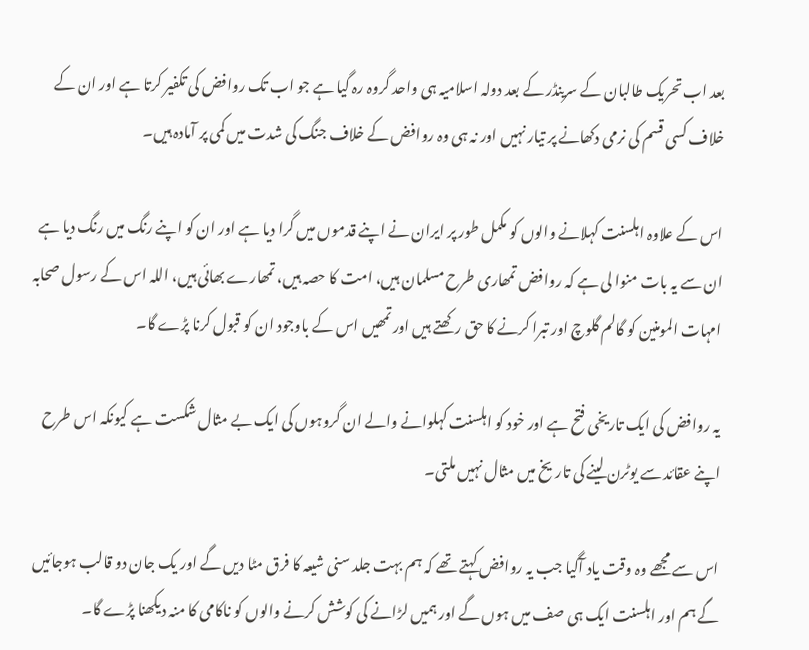بعد اب تحریک طالبان کے سرینڈر کے بعد دولہ اسلامیہ ہی واحد گروہ رہ گیا ہے جو اب تک روافض کی تکفیر کرتا ہے اور ان کے خلاف کسی قسم کی نرمی دکھانے پر تیار نہیں اور نہ ہی وہ روافض کے خلاف جنگ کی شدت میں کمی پر آمادہ ہیں۔

اس کے علاوہ اہلسنت کہلانے والوں کو مکمل طور پر ایران نے اپنے قدموں میں گرا دیا ہے اور ان کو اپنے رنگ میں رنگ دیا ہے ان سے یہ بات منوا لی ہے کہ روافض تمھاری طرح مسلمان ہیں، امت کا حصہ ہیں، تمھارے بھائی ہیں، اللہ اس کے رسول صحابہ امہات المومنین کو گالم گلوچ اور تبرا کرنے کا حق رکھتے ہیں اور تمھیں اس کے باوجود ان کو قبول کرنا پڑے گا۔

یہ روافض کی ایک تاریخی فتح ہے اور خود کو اہلسنت کہلوانے والے ان گروہوں کی ایک بے مثال شکست ہے کیونکہ اس طرح اپنے عقائد سے یوٹرن لینے کی تاریخ میں مثال نہیں ملتی۔

اس سے مجھے وہ وقت یاد آگیا جب یہ روافض کہتے تھے کہ ہم بہت جلد سنی شیعہ کا فرق مٹا دیں گے اور یک جان دو قالب ہوجائیں گے ہم اور اہلسنت ایک ہی صف میں ہوں گے اور ہمیں لڑانے کی کوشش کرنے والوں کو ناکامی کا منہ دیکھنا پڑے گا۔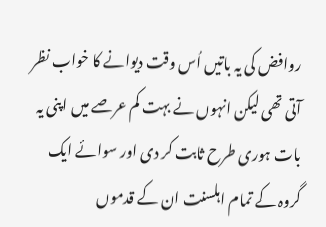روافض کی یہ باتیں اُس وقت دیوانے کا خواب نظر آتی تھی لیکن انہوں نے بہت کم عرصے میں اپنی یہ بات ہوری طرح ثابت کر دی اور سوائے ایک گروہ کے تمام اہلسنت ان کے قدموں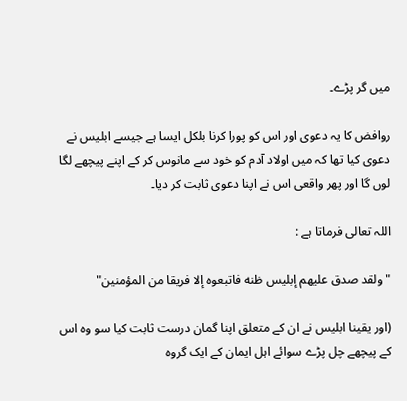میں گر پڑے۔

روافض کا یہ دعوی اور اس کو پورا کرنا بلکل ایسا ہے جیسے ابلیس نے دعوی کیا تھا کہ میں اولاد آدم کو خود سے مانوس کر کے اپنے پیچھے لگا لوں گا اور پھر واقعی اس نے اپنا دعوی ثابت کر دیا۔

اللہ تعالی فرماتا ہے :

"ولقد صدق عليهم إبليس ظنه فاتبعوه إلا فريقا من المؤمنين"

(اور یقینا ابلیس نے ان کے متعلق اپنا گمان درست ثابت کیا سو وہ اس کے پیچھے چل پڑے سوائے اہل ایمان کے ایک گروہ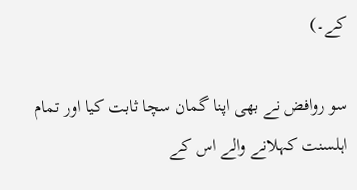کے۔)

سو روافض نے بھی اپنا گمان سچا ثابت کیا اور تمام اہلسنت کہلانے والے اس کے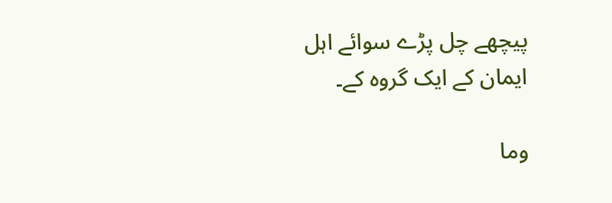پیچھے چل پڑے سوائے اہل ایمان کے ایک گروہ کے۔

وما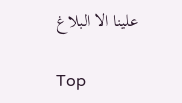علینا الا البلاغ

Top